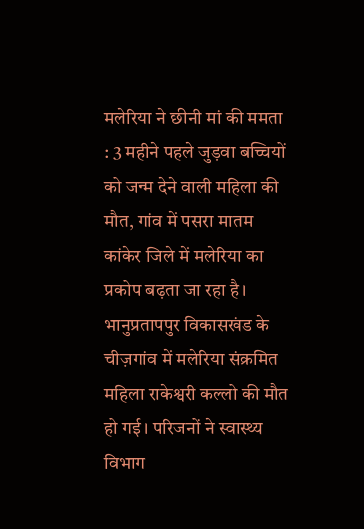मलेरिया ने छीनी मां की ममता : 3 महीने पहले जुड़वा बच्चियों को जन्म देने वाली महिला की मौत, गांव में पसरा मातम
कांकेर जिले में मलेरिया का प्रकोप बढ़ता जा रहा है। भानुप्रतापपुर विकासखंड के चीज़गांव में मलेरिया संक्रमित महिला राकेश्वरी कल्लो की मौत हो गई। परिजनों ने स्वास्थ्य विभाग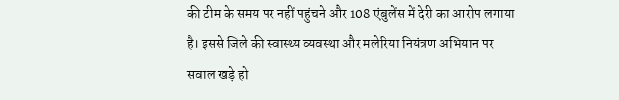की टीम के समय पर नहीं पहुंचने और 108 एंबुलेंस में देरी का आरोप लगाया है। इससे जिले की स्वास्थ्य व्यवस्था और मलेरिया नियंत्रण अभियान पर सवाल खड़े हो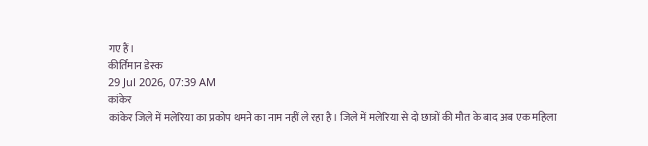गए हैं।
कीर्तिमान डेस्क
29 Jul 2026, 07:39 AM
कांकेर
कांकेर जिले में मलेरिया का प्रकोप थमने का नाम नहीं ले रहा है। जिले में मलेरिया से दो छात्रों की मौत के बाद अब एक महिला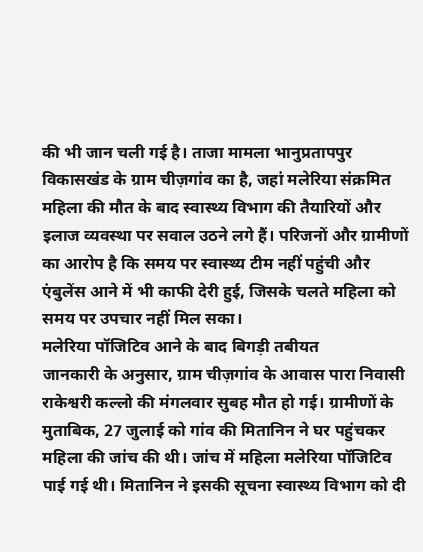की भी जान चली गई है। ताजा मामला भानुप्रतापपुर विकासखंड के ग्राम चीज़गांव का है, जहां मलेरिया संक्रमित महिला की मौत के बाद स्वास्थ्य विभाग की तैयारियों और इलाज व्यवस्था पर सवाल उठने लगे हैं। परिजनों और ग्रामीणों का आरोप है कि समय पर स्वास्थ्य टीम नहीं पहुंची और एंबुलेंस आने में भी काफी देरी हुई, जिसके चलते महिला को समय पर उपचार नहीं मिल सका।
मलेरिया पॉजिटिव आने के बाद बिगड़ी तबीयत
जानकारी के अनुसार, ग्राम चीज़गांव के आवास पारा निवासी राकेश्वरी कल्लो की मंगलवार सुबह मौत हो गई। ग्रामीणों के मुताबिक, 27 जुलाई को गांव की मितानिन ने घर पहुंचकर महिला की जांच की थी। जांच में महिला मलेरिया पॉजिटिव पाई गई थी। मितानिन ने इसकी सूचना स्वास्थ्य विभाग को दी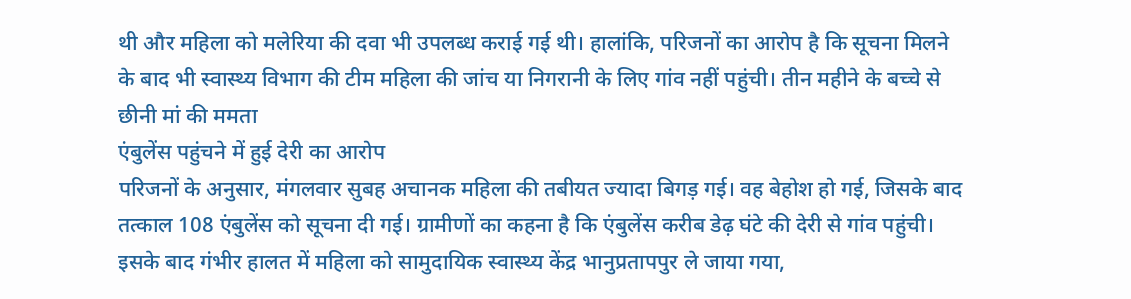थी और महिला को मलेरिया की दवा भी उपलब्ध कराई गई थी। हालांकि, परिजनों का आरोप है कि सूचना मिलने के बाद भी स्वास्थ्य विभाग की टीम महिला की जांच या निगरानी के लिए गांव नहीं पहुंची। तीन महीने के बच्चे से छीनी मां की ममता
एंबुलेंस पहुंचने में हुई देरी का आरोप
परिजनों के अनुसार, मंगलवार सुबह अचानक महिला की तबीयत ज्यादा बिगड़ गई। वह बेहोश हो गई, जिसके बाद तत्काल 108 एंबुलेंस को सूचना दी गई। ग्रामीणों का कहना है कि एंबुलेंस करीब डेढ़ घंटे की देरी से गांव पहुंची। इसके बाद गंभीर हालत में महिला को सामुदायिक स्वास्थ्य केंद्र भानुप्रतापपुर ले जाया गया,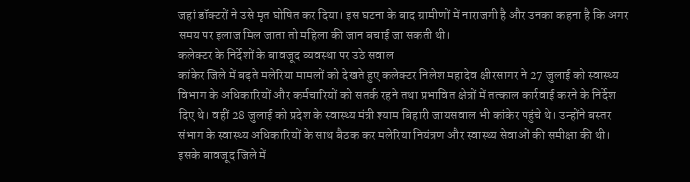जहां डॉक्टरों ने उसे मृत घोषित कर दिया। इस घटना के बाद ग्रामीणों में नाराजगी है और उनका कहना है कि अगर समय पर इलाज मिल जाता तो महिला की जान बचाई जा सकती थी।
कलेक्टर के निर्देशों के बावजूद व्यवस्था पर उठे सवाल
कांकेर जिले में बढ़ते मलेरिया मामलों को देखते हुए कलेक्टर निलेश महादेव क्षीरसागर ने 27 जुलाई को स्वास्थ्य विभाग के अधिकारियों और कर्मचारियों को सतर्क रहने तथा प्रभावित क्षेत्रों में तत्काल कार्रवाई करने के निर्देश दिए थे। वहीं 28 जुलाई को प्रदेश के स्वास्थ्य मंत्री श्याम बिहारी जायसवाल भी कांकेर पहुंचे थे। उन्होंने बस्तर संभाग के स्वास्थ्य अधिकारियों के साथ बैठक कर मलेरिया नियंत्रण और स्वास्थ्य सेवाओं की समीक्षा की थी। इसके बावजूद जिले में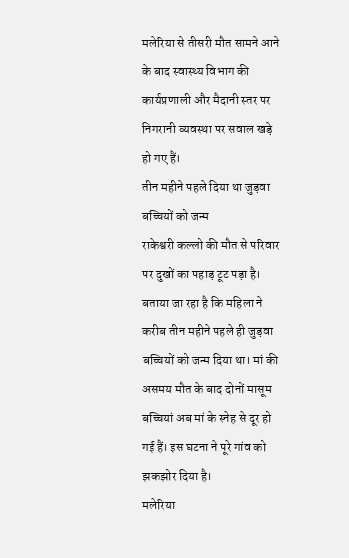मलेरिया से तीसरी मौत सामने आने के बाद स्वास्थ्य विभाग की कार्यप्रणाली और मैदानी स्तर पर निगरानी व्यवस्था पर सवाल खड़े हो गए हैं।
तीन महीने पहले दिया था जुड़वा बच्चियों को जन्म
राकेश्वरी कल्लो की मौत से परिवार पर दुखों का पहाड़ टूट पड़ा है। बताया जा रहा है कि महिला ने करीब तीन महीने पहले ही जुड़वा बच्चियों को जन्म दिया था। मां की असमय मौत के बाद दोनों मासूम बच्चियां अब मां के स्नेह से दूर हो गई हैं। इस घटना ने पूरे गांव को झकझोर दिया है।
मलेरिया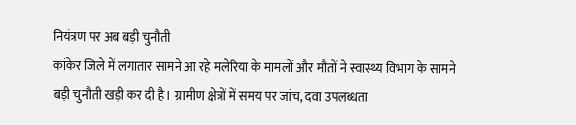नियंत्रण पर अब बड़ी चुनौती
कांकेर जिले में लगातार सामने आ रहे मलेरिया के मामलों और मौतों ने स्वास्थ्य विभाग के सामने बड़ी चुनौती खड़ी कर दी है। ग्रामीण क्षेत्रों में समय पर जांच, दवा उपलब्धता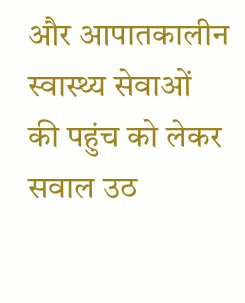और आपातकालीन स्वास्थ्य सेवाओं की पहुंच को लेकर सवाल उठ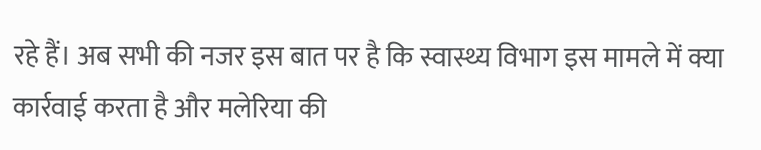रहे हैं। अब सभी की नजर इस बात पर है कि स्वास्थ्य विभाग इस मामले में क्या कार्रवाई करता है और मलेरिया की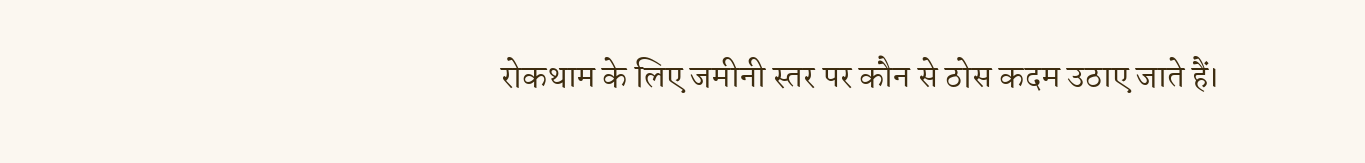रोकथाम के लिए जमीनी स्तर पर कौन से ठोस कदम उठाए जाते हैं।